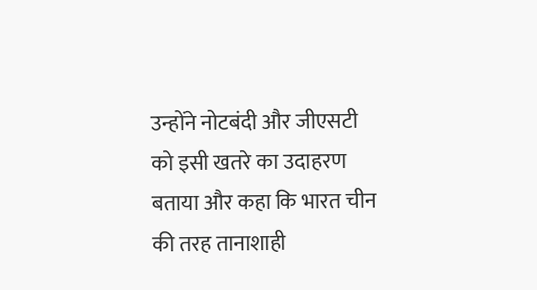उन्होंने नोटबंदी और जीएसटी को इसी खतरे का उदाहरण बताया और कहा कि भारत चीन की तरह तानाशाही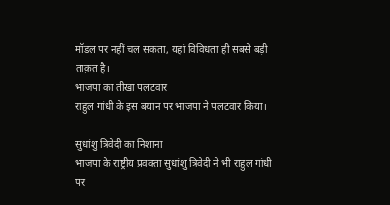मॉडल पर नहीं चल सकता, यहां विविधता ही सबसे बड़ी ताक़त है।
भाजपा का तीखा पलटवार
राहुल गांधी के इस बयान पर भाजपा ने पलटवार किया।

सुधांशु त्रिवेदी का निशाना
भाजपा के राष्ट्रीय प्रवक्ता सुधांशु त्रिवेदी ने भी राहुल गांधी पर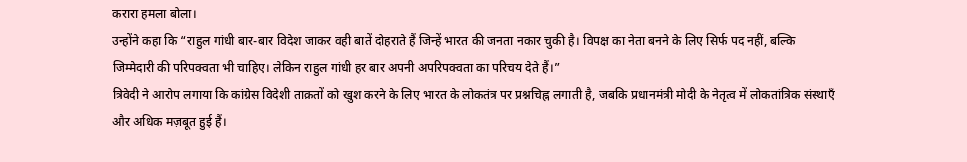करारा हमला बोला।
उन्होंने कहा कि “राहुल गांधी बार-बार विदेश जाकर वही बातें दोहराते हैं जिन्हें भारत की जनता नकार चुकी है। विपक्ष का नेता बनने के लिए सिर्फ पद नहीं, बल्कि जिम्मेदारी की परिपक्वता भी चाहिए। लेकिन राहुल गांधी हर बार अपनी अपरिपक्वता का परिचय देते हैं।”
त्रिवेदी ने आरोप लगाया कि कांग्रेस विदेशी ताक़तों को खुश करने के लिए भारत के लोकतंत्र पर प्रश्नचिह्न लगाती है, जबकि प्रधानमंत्री मोदी के नेतृत्व में लोकतांत्रिक संस्थाएँ और अधिक मज़बूत हुई हैं।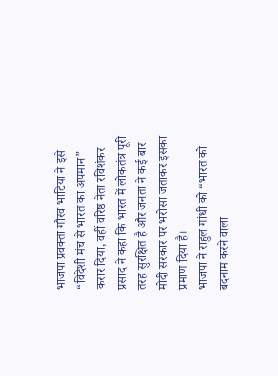भाजपा प्रवक्ता गौरव भाटिया ने इसे “विदेशी मंच से भारत का अपमान” करार दिया, वहीं वरिष्ठ नेता रविशंकर प्रसाद ने कहा कि भारत में लोकतंत्र पूरी तरह सुरक्षित है और जनता ने कई बार मोदी सरकार पर भरोसा जताकर इसका प्रमाण दिया है।
भाजपा ने राहुल गांधी को “भारत को बदनाम करने वाला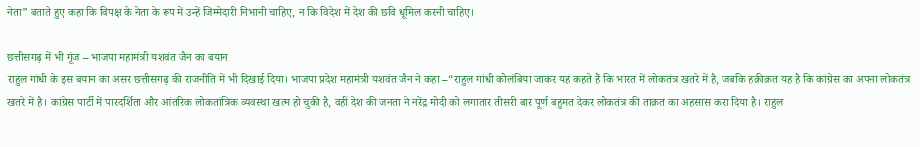नेता” बताते हुए कहा कि विपक्ष के नेता के रूप में उन्हें जिम्मेदारी निभानी चाहिए, न कि विदेश में देश की छवि धूमिल करनी चाहिए।

छत्तीसगढ़ में भी गूंज – भाजपा महामंत्री यशवंत जैन का बयान
राहुल गांधी के इस बयान का असर छत्तीसगढ़ की राजनीति में भी दिखाई दिया। भाजपा प्रदेश महामंत्री यशवंत जैन ने कहा –“राहुल गांधी कोलंबिया जाकर यह कहते हैं कि भारत में लोकतंत्र खतरे में है, जबकि हक़ीक़त यह है कि कांग्रेस का अपना लोकतंत्र खतरे में है। कांग्रेस पार्टी में पारदर्शिता और आंतरिक लोकतांत्रिक व्यवस्था खत्म हो चुकी है, वहीं देश की जनता ने नरेंद्र मोदी को लगातार तीसरी बार पूर्ण बहुमत देकर लोकतंत्र की ताक़त का अहसास करा दिया है। राहुल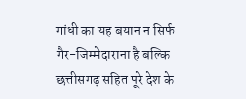गांधी का यह बयान न सिर्फ गैर-जिम्मेदाराना है बल्कि छत्तीसगढ़ सहित पूरे देश के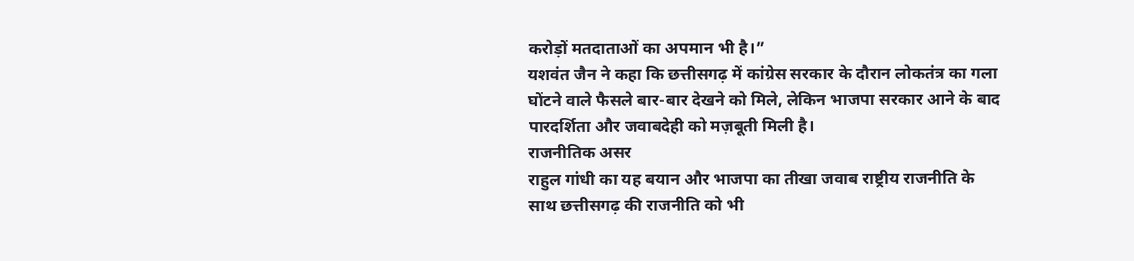करोड़ों मतदाताओं का अपमान भी है।”
यशवंत जैन ने कहा कि छत्तीसगढ़ में कांग्रेस सरकार के दौरान लोकतंत्र का गला घोंटने वाले फैसले बार-बार देखने को मिले, लेकिन भाजपा सरकार आने के बाद पारदर्शिता और जवाबदेही को मज़बूती मिली है।
राजनीतिक असर
राहुल गांधी का यह बयान और भाजपा का तीखा जवाब राष्ट्रीय राजनीति के साथ छत्तीसगढ़ की राजनीति को भी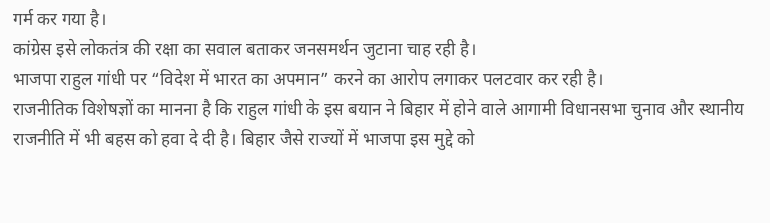गर्म कर गया है।
कांग्रेस इसे लोकतंत्र की रक्षा का सवाल बताकर जनसमर्थन जुटाना चाह रही है।
भाजपा राहुल गांधी पर “विदेश में भारत का अपमान” करने का आरोप लगाकर पलटवार कर रही है।
राजनीतिक विशेषज्ञों का मानना है कि राहुल गांधी के इस बयान ने बिहार में होने वाले आगामी विधानसभा चुनाव और स्थानीय राजनीति में भी बहस को हवा दे दी है। बिहार जैसे राज्यों में भाजपा इस मुद्दे को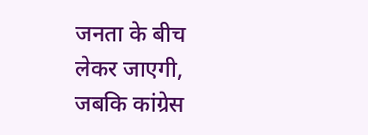जनता के बीच लेकर जाएगी, जबकि कांग्रेस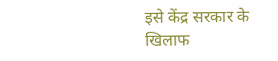इसे केंद्र सरकार के खिलाफ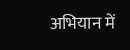अभियान में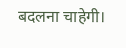बदलना चाहेगी।